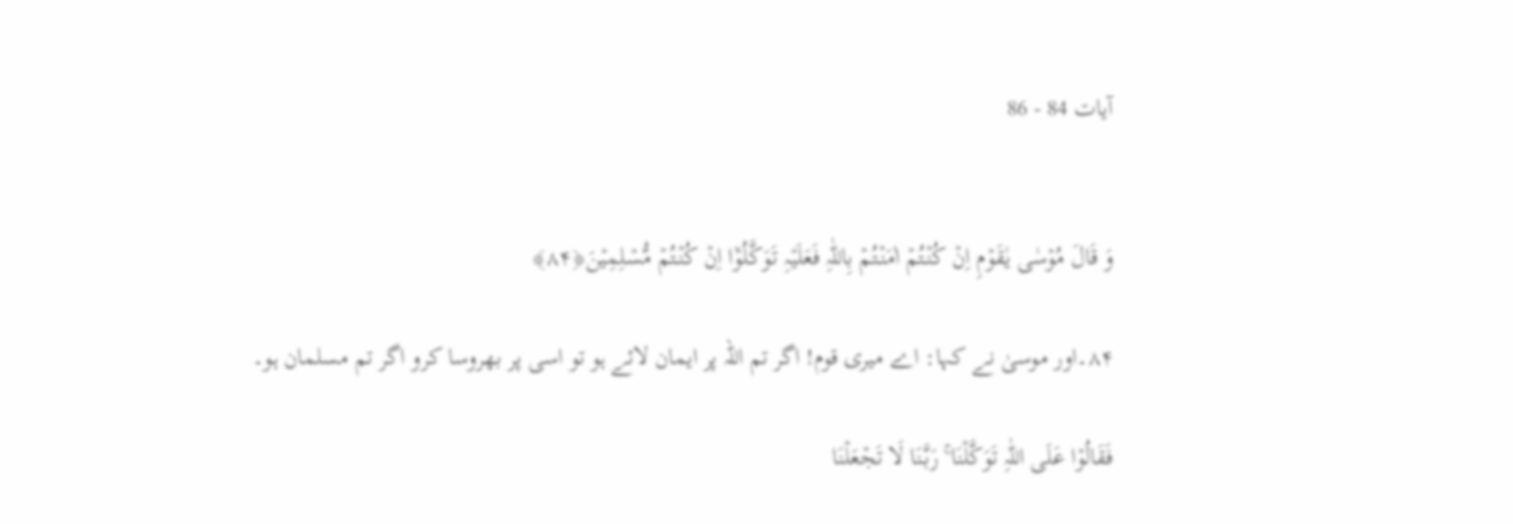آیات 84 - 86


وَ قَالَ مُوۡسٰی یٰقَوۡمِ اِنۡ کُنۡتُمۡ اٰمَنۡتُمۡ بِاللّٰہِ فَعَلَیۡہِ تَوَکَّلُوۡۤا اِنۡ کُنۡتُمۡ مُّسۡلِمِیۡنَ﴿۸۴﴾

۸۴۔اور موسیٰ نے کہا: اے میری قوم! اگر تم اللہ پر ایمان لائے ہو تو اسی پر بھروسا کرو اگر تم مسلمان ہو۔

فَقَالُوۡا عَلَی اللّٰہِ تَوَکَّلۡنَا ۚ رَبَّنَا لَا تَجۡعَلۡنَا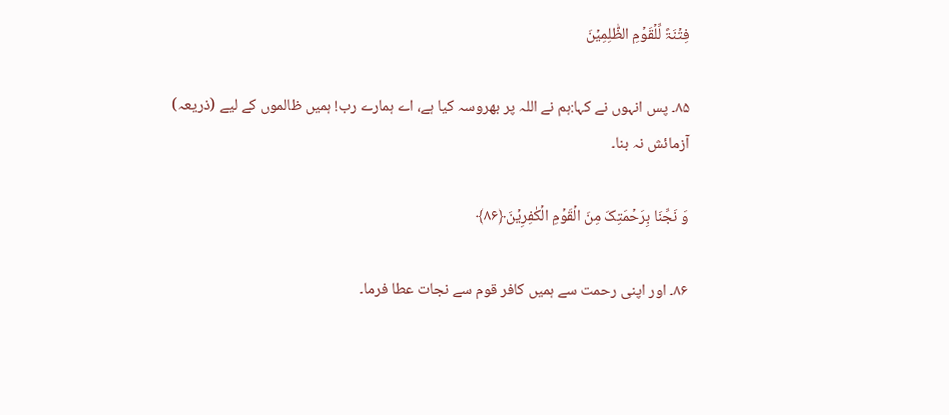فِتۡنَۃً لِّلۡقَوۡمِ الظّٰلِمِیۡنَ

۸۵۔ پس انہوں نے کہا:ہم نے اللہ پر بھروسہ کیا ہے، اے ہمارے رب! ہمیں ظالموں کے لیے (ذریعہ) آزمائش نہ بنا۔

وَ نَجِّنَا بِرَحۡمَتِکَ مِنَ الۡقَوۡمِ الۡکٰفِرِیۡنَ﴿۸۶﴾

۸۶۔ اور اپنی رحمت سے ہمیں کافر قوم سے نجات عطا فرما۔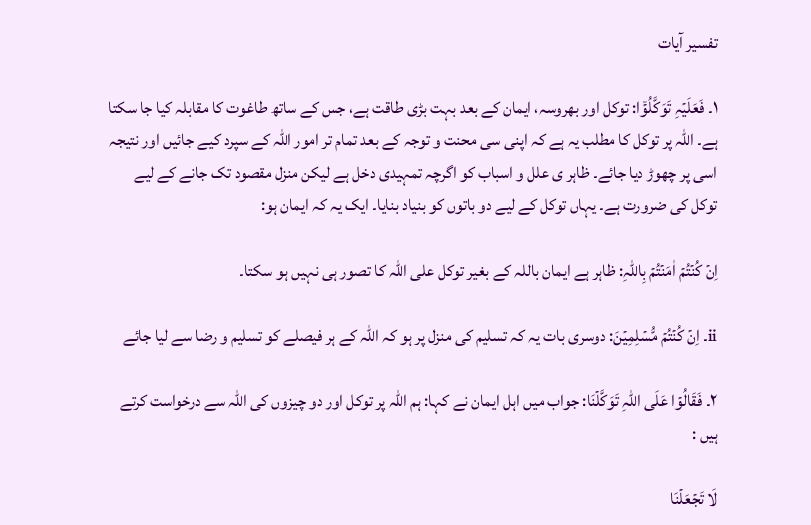تفسیر آیات

۱۔ فَعَلَیۡہِ تَوَکَّلُوۡۤا: توکل اور بھروسہ، ایمان کے بعد بہت بڑی طاقت ہے، جس کے ساتھ طاغوت کا مقابلہ کیا جا سکتا ہے۔ اللہ پر توکل کا مطلب یہ ہے کہ اپنی سی محنت و توجہ کے بعد تمام تر امور اللہ کے سپرد کیے جائیں اور نتیجہ اسی پر چھوڑ دیا جائے۔ ظاہر ی علل و اسباب کو اگرچہ تمہیدی دخل ہے لیکن منزل مقصود تک جانے کے لیے توکل کی ضرورت ہے۔ یہاں توکل کے لیے دو باتوں کو بنیاد بنایا۔ ایک یہ کہ ایمان ہو:

اِنۡ کُنۡتُمۡ اٰمَنۡتُمۡ بِاللّٰہِ: ظاہر ہے ایمان باللہ کے بغیر توکل علی اللّٰہ کا تصور ہی نہیں ہو سکتا۔

ii۔ اِنۡ کُنۡتُمۡ مُّسۡلِمِیۡنَ: دوسری بات یہ کہ تسلیم کی منزل پر ہو کہ اللہ کے ہر فیصلے کو تسلیم و رضا سے لیا جائے

۲۔ فَقَالُوۡا عَلَی اللّٰہِ تَوَکَّلۡنَا: جواب میں اہل ایمان نے کہا: ہم اللہ پر توکل اور دو چیزوں کی اللہ سے درخواست کرتے ہیں :

لَا تَجۡعَلۡنَا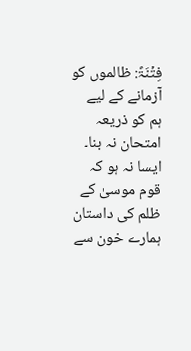فِتۡنَۃً: ظالموں کو آزمانے کے لیے ہم کو ذریعہ امتحان نہ بنا۔ ایسا نہ ہو کہ قوم موسیٰ کے ظلم کی داستان ہمارے خون سے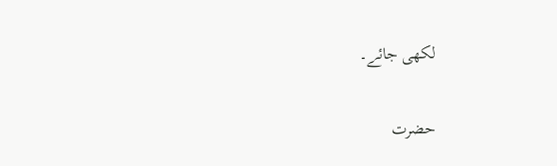لکھی جائے۔

حضرت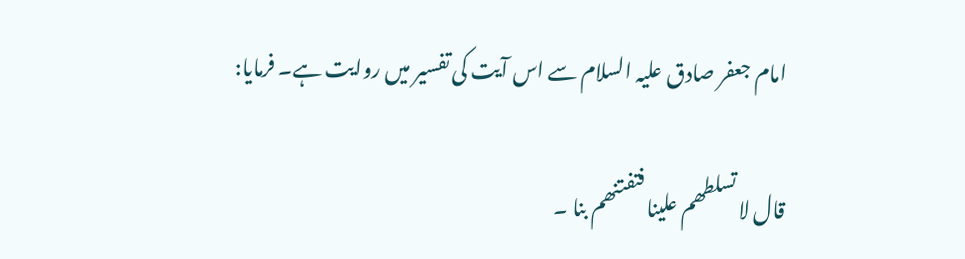امام جعفر صادق علیہ السلام سے اس آیت کی تفسیر میں روایت ہے۔ فرمایا:

قال لا تسلطھم علینا فتفتنھم بنا ۔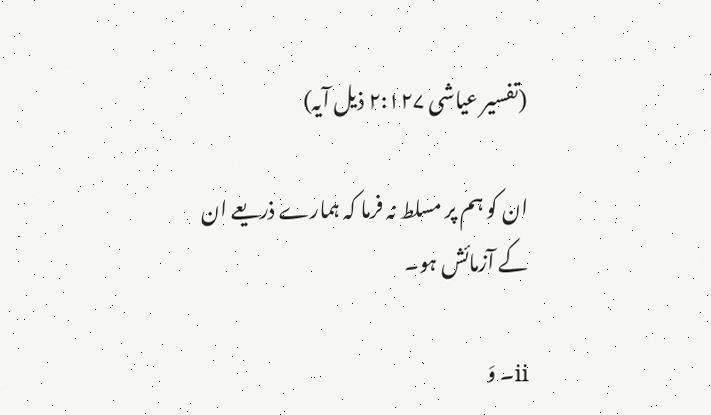(تفسیر عیاشی ۲:۱۲۷ ذیل آیہ)

ان کو ہم پر مسلط نہ فرما کہ ہمارے ذریعے ان کے آزمائش ہو۔

ii۔ وَ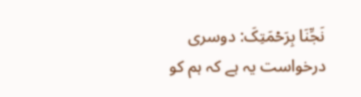نَجِّنَا بِرَحۡمَتِکَ: دوسری درخواست یہ ہے کہ ہم کو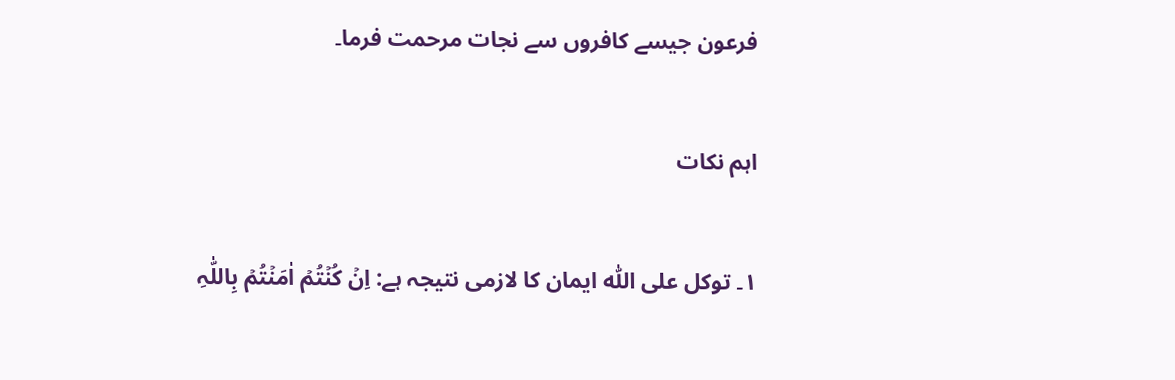فرعون جیسے کافروں سے نجات مرحمت فرما۔

اہم نکات

۱۔ توکل علی اللّٰہ ایمان کا لازمی نتیجہ ہے: اِنۡ کُنۡتُمۡ اٰمَنۡتُمۡ بِاللّٰہِ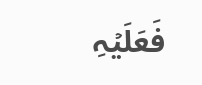فَعَلَیۡہِ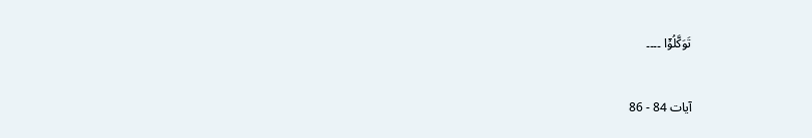تَوَکَّلُوۡۤا ۔۔۔۔


آیات 84 - 86